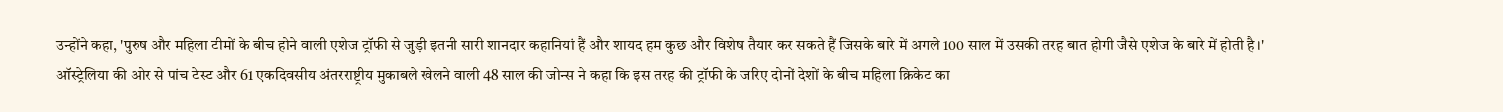उन्होंने कहा, 'पुरुष और महिला टीमों के बीच होने वाली एशेज ट्रॉफी से जुड़ी इतनी सारी शानदार कहानियां हैं और शायद हम कुछ और विशेष तैयार कर सकते हैं जिसके बारे में अगले 100 साल में उसकी तरह बात होगी जैसे एशेज के बारे में होती है।'
ऑस्ट्रेलिया की ओर से पांच टेस्ट और 61 एकदिवसीय अंतरराष्ट्रीय मुकाबले खेलने वाली 48 साल की जोन्स ने कहा कि इस तरह की ट्रॉफी के जरिए दोनों देशों के बीच महिला क्रिकेट का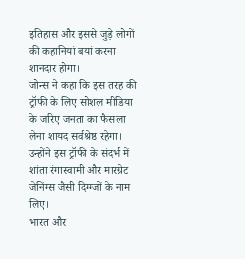इतिहास और इससे जुड़े लोगों की कहानियां बयां करना शानदार होगा।
जोन्स ने कहा कि इस तरह की ट्रॉफी के लिए सोशल मीडिया के जरिए जनता का फैसला लेना शायद सर्वश्रेष्ठ रहेगा। उन्होंने इस ट्रॉफी के संदर्भ में शांता रंगास्वामी और मारग्रेट जेनिंग्स जैसी दिग्ग्जों के नाम लिए।
भारत और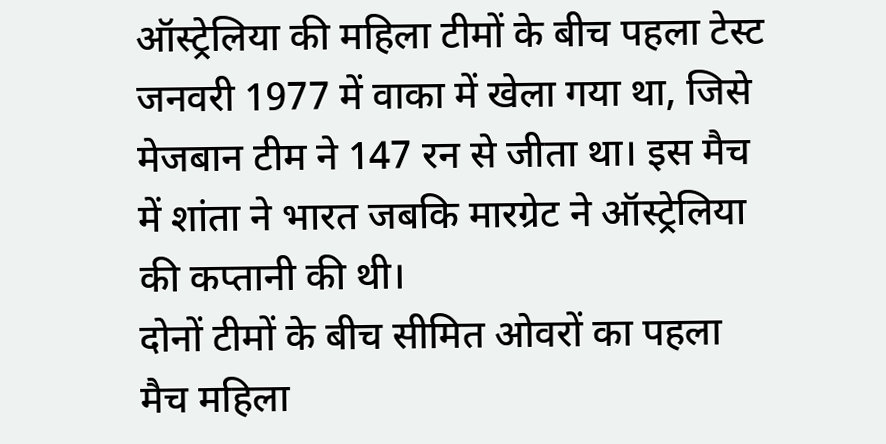ऑस्ट्रेलिया की महिला टीमों के बीच पहला टेस्ट जनवरी 1977 में वाका में खेला गया था, जिसे मेजबान टीम ने 147 रन से जीता था। इस मैच में शांता ने भारत जबकि मारग्रेट ने ऑस्ट्रेलिया की कप्तानी की थी।
दोनों टीमों के बीच सीमित ओवरों का पहला मैच महिला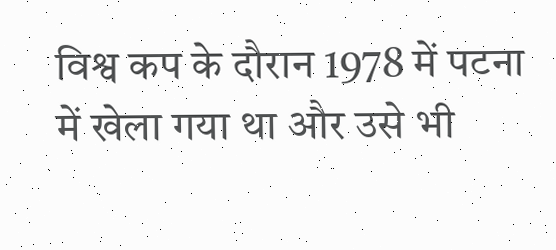विश्व कप के दौरान 1978 में पटना में खेला गया था और उसे भी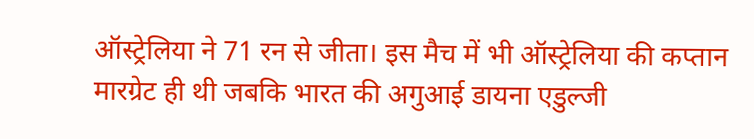ऑस्ट्रेलिया ने 71 रन से जीता। इस मैच में भी ऑस्ट्रेलिया की कप्तान मारग्रेट ही थी जबकि भारत की अगुआई डायना एडुल्जी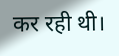कर रही थी।